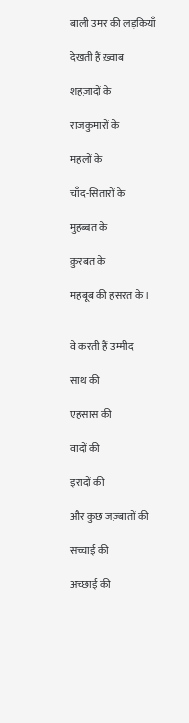बाली उमर की लड़कियाँ

देखती हैं ख़्वाब

शहज़ादों के

राजकुमारों के

महलों के

चाँद-सितारों के

मुहब्बत के

क़ुरबत के

महबूब की हसरत के।


वे करती हैं उम्मीद

साथ की

एहसास की

वादों की

इरादों की

और कुछ जज़्बातों की

सच्चाई की

अच्छाई की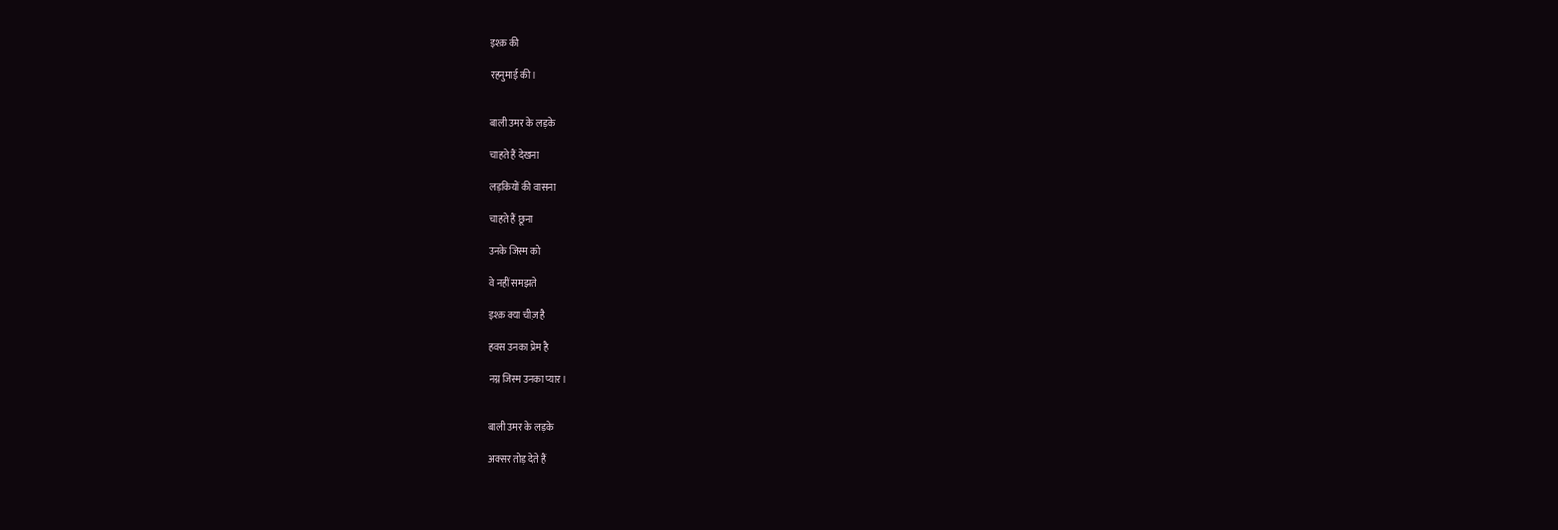इश्क़ की

रहनुमाई की।


बाली उमर के लड़के

चाहते हैं देखना

लड़कियों की वासना

चाहते हैं छूना

उनके जिस्म को

वे नहीं समझते

इश्क़ क्या चीज़ है

हवस उनका प्रेम है

नग्न जिस्म उनका प्यार।


बाली उमर के लड़के

अक्सर तोड़ देते हैं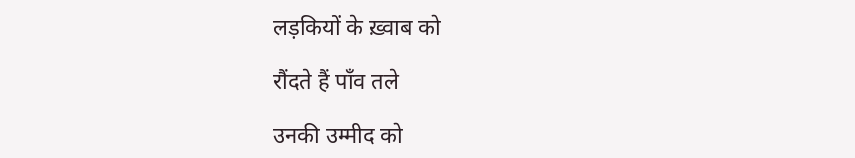लड़कियों के ख़्वाब को

रौंदते हैं पाँव तले

उनकी उम्मीद को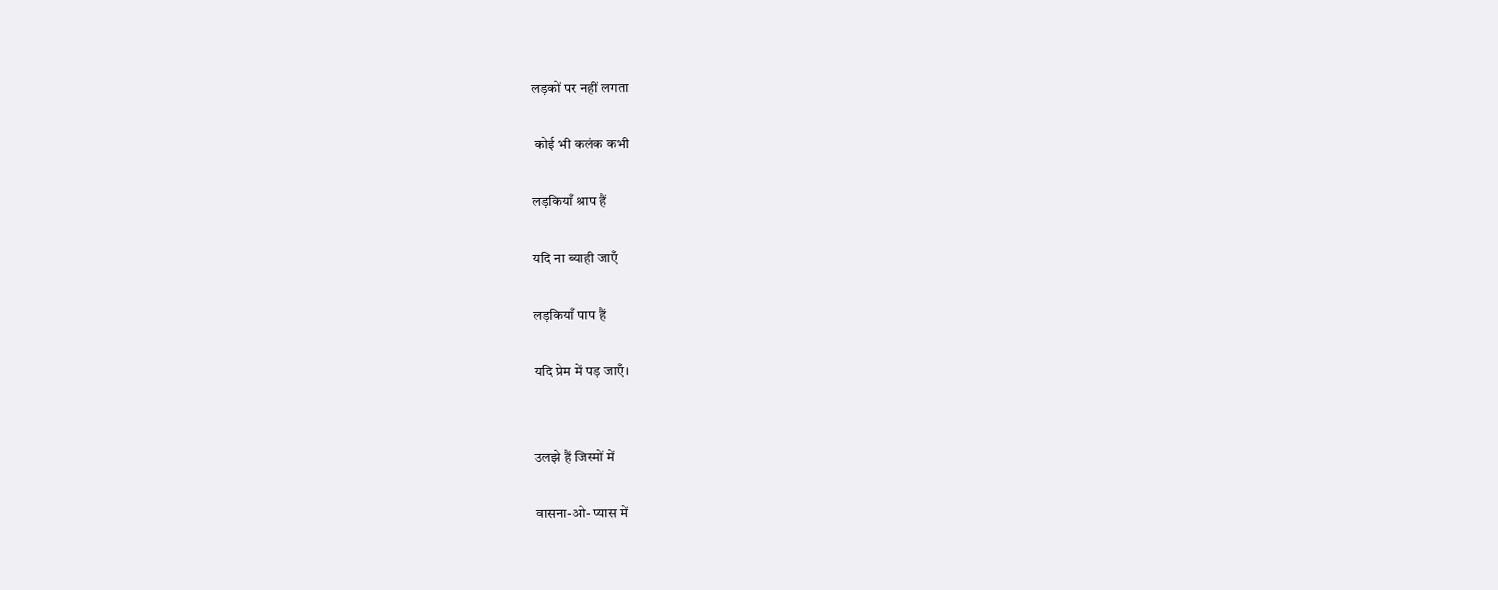लड़कों पर नहीं लगता

 कोई भी कलंक कभी

लड़कियाँ श्राप हैं

यदि ना ब्याही जाएँ

लड़कियाँ पाप हैं

यदि प्रेम में पड़ जाएँ।


उलझे हैं जिस्मों में

वासना-ओ- प्यास में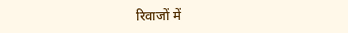रिवाजों में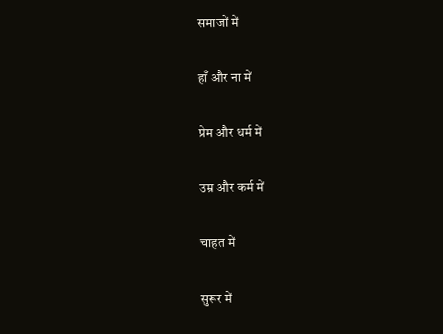समाजों में

हाँ और ना में

प्रेम और धर्म में

उम्र और कर्म में

चाहत में

सुरूर में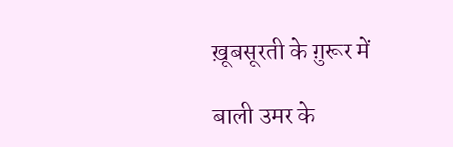ख़ूबसूरती के ग़ुरूर में

बाली उमर के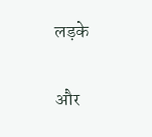लड़के

और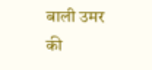बाली उमर की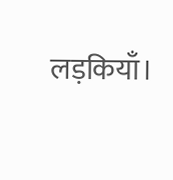लड़कियाँ।